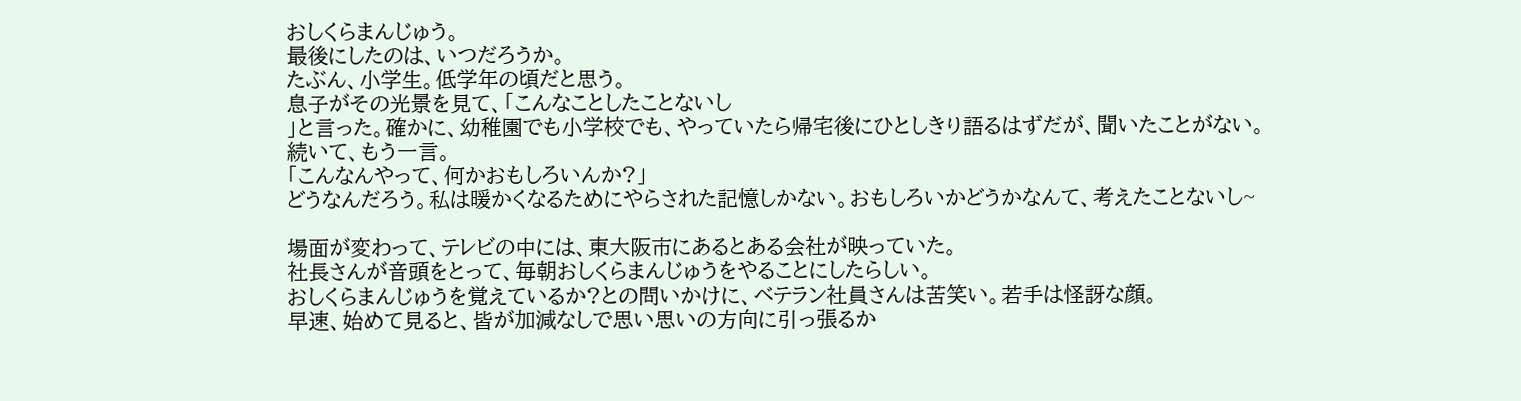おしくらまんじゅう。
最後にしたのは、いつだろうか。
たぶん、小学生。低学年の頃だと思う。
息子がその光景を見て、「こんなことしたことないし
」と言った。確かに、幼稚園でも小学校でも、やっていたら帰宅後にひとしきり語るはずだが、聞いたことがない。
続いて、もう一言。
「こんなんやって、何かおもしろいんか?」
どうなんだろう。私は暖かくなるためにやらされた記憶しかない。おもしろいかどうかなんて、考えたことないし~

場面が変わって、テレビの中には、東大阪市にあるとある会社が映っていた。
社長さんが音頭をとって、毎朝おしくらまんじゅうをやることにしたらしい。
おしくらまんじゅうを覚えているか?との問いかけに、ベテラン社員さんは苦笑い。若手は怪訝な顔。
早速、始めて見ると、皆が加減なしで思い思いの方向に引っ張るか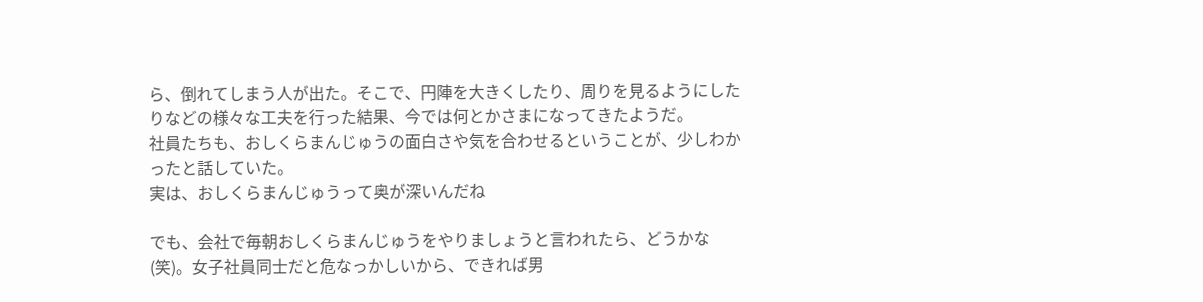ら、倒れてしまう人が出た。そこで、円陣を大きくしたり、周りを見るようにしたりなどの様々な工夫を行った結果、今では何とかさまになってきたようだ。
社員たちも、おしくらまんじゅうの面白さや気を合わせるということが、少しわかったと話していた。
実は、おしくらまんじゅうって奥が深いんだね

でも、会社で毎朝おしくらまんじゅうをやりましょうと言われたら、どうかな(笑)。女子社員同士だと危なっかしいから、できれば男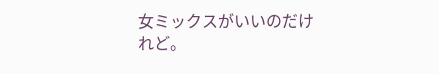女ミックスがいいのだけれど。